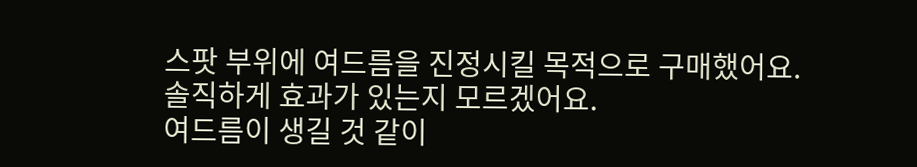스팟 부위에 여드름을 진정시킬 목적으로 구매했어요.
솔직하게 효과가 있는지 모르겠어요.
여드름이 생길 것 같이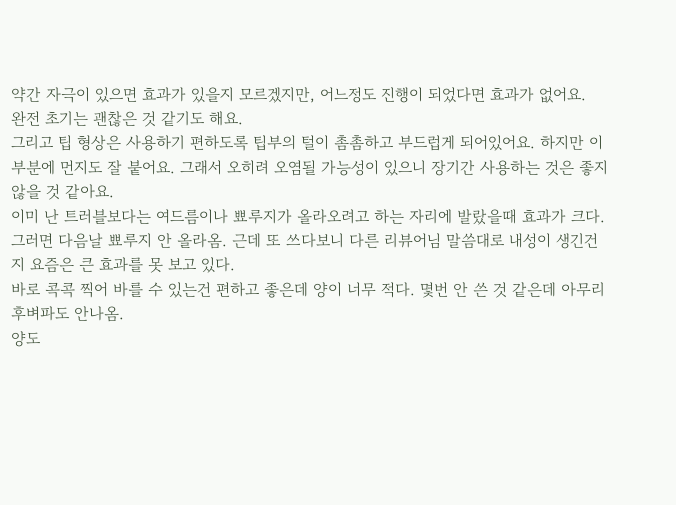약간 자극이 있으면 효과가 있을지 모르겠지만, 어느정도 진행이 되었다면 효과가 없어요.
완전 초기는 괜찮은 것 같기도 해요.
그리고 팁 형상은 사용하기 편하도록 팁부의 털이 촘촘하고 부드럽게 되어있어요. 하지만 이 부분에 먼지도 잘 붙어요. 그래서 오히려 오염될 가능성이 있으니 장기간 사용하는 것은 좋지 않을 것 같아요.
이미 난 트러블보다는 여드름이나 뾰루지가 올라오려고 하는 자리에 발랐을때 효과가 크다. 그러면 다음날 뾰루지 안 올라옴. 근데 또 쓰다보니 다른 리뷰어님 말씀대로 내성이 생긴건지 요즘은 큰 효과를 못 보고 있다.
바로 콕콕 찍어 바를 수 있는건 편하고 좋은데 양이 너무 적다. 몇번 안 쓴 것 같은데 아무리 후벼파도 안나옴.
양도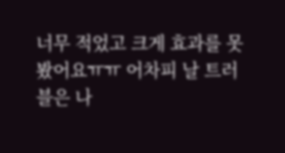너무 적었고 크게 효과를 못봤어요ㅠㅠ 어차피 날 트러블은 나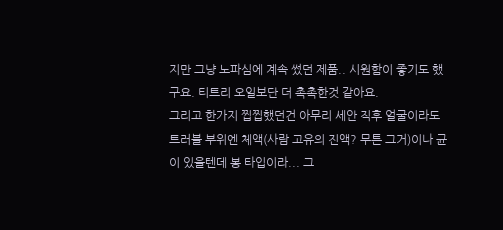지만 그냥 노파심에 계속 썼던 제품.. 시원함이 좋기도 했구요. 티트리 오일보단 더 촉촉한것 같아요.
그리고 한가지 찝찝했던건 아무리 세안 직후 얼굴이라도 트러블 부위엔 체액(사람 고유의 진액? 무튼 그거)이나 균이 있을텐데 봉 타입이라... 그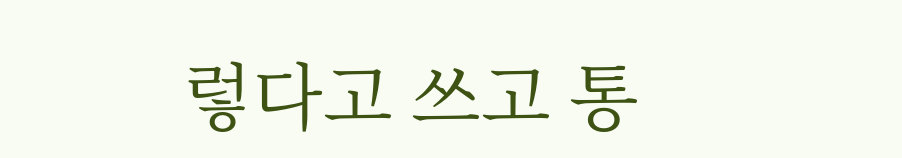렇다고 쓰고 통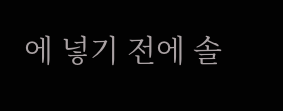에 넣기 전에 솔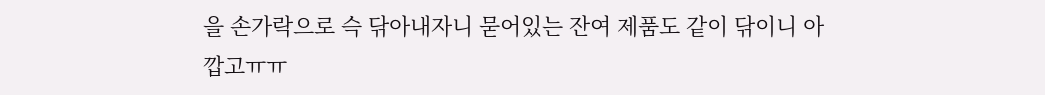을 손가락으로 슥 닦아내자니 묻어있는 잔여 제품도 같이 닦이니 아깝고ㅠㅠ